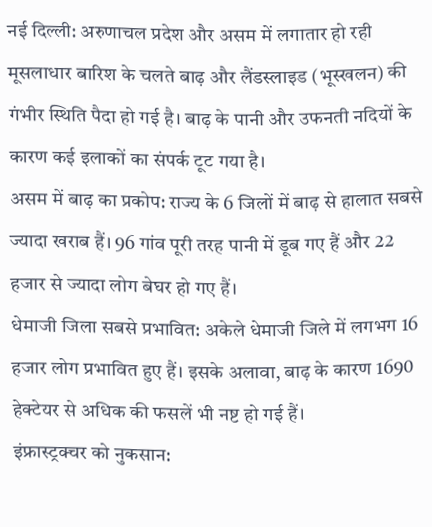नई दिल्ली: अरुणाचल प्रदेश और असम में लगातार हो रही मूसलाधार बारिश के चलते बाढ़ और लैंडस्लाइड (भूस्खलन) की गंभीर स्थिति पैदा हो गई है। बाढ़ के पानी और उफनती नदियों के कारण कई इलाकों का संपर्क टूट गया है।
असम में बाढ़ का प्रकोप: राज्य के 6 जिलों में बाढ़ से हालात सबसे ज्यादा खराब हैं। 96 गांव पूरी तरह पानी में डूब गए हैं और 22 हजार से ज्यादा लोग बेघर हो गए हैं।
धेमाजी जिला सबसे प्रभावित: अकेले धेमाजी जिले में लगभग 16 हजार लोग प्रभावित हुए हैं। इसके अलावा, बाढ़ के कारण 1690 हेक्टेयर से अधिक की फसलें भी नष्ट हो गई हैं।
इंफ्रास्ट्रक्चर को नुकसान: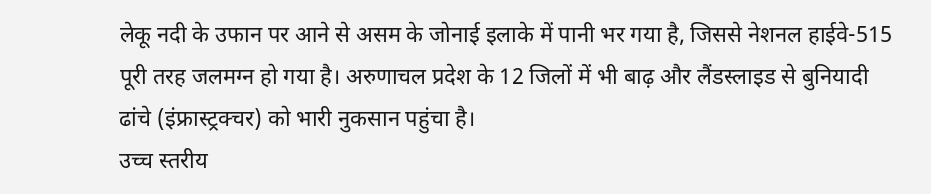लेकू नदी के उफान पर आने से असम के जोनाई इलाके में पानी भर गया है, जिससे नेशनल हाईवे-515 पूरी तरह जलमग्न हो गया है। अरुणाचल प्रदेश के 12 जिलों में भी बाढ़ और लैंडस्लाइड से बुनियादी ढांचे (इंफ्रास्ट्रक्चर) को भारी नुकसान पहुंचा है।
उच्च स्तरीय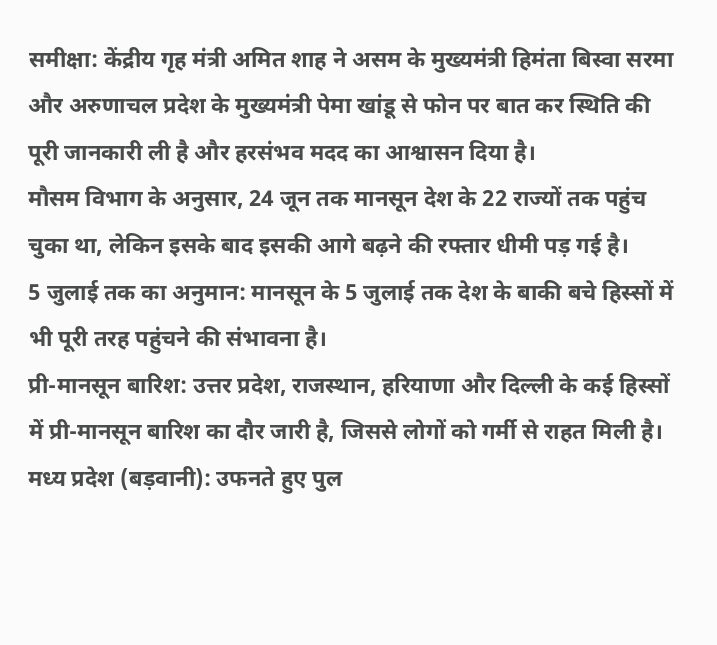समीक्षा: केंद्रीय गृह मंत्री अमित शाह ने असम के मुख्यमंत्री हिमंता बिस्वा सरमा और अरुणाचल प्रदेश के मुख्यमंत्री पेमा खांडू से फोन पर बात कर स्थिति की पूरी जानकारी ली है और हरसंभव मदद का आश्वासन दिया है।
मौसम विभाग के अनुसार, 24 जून तक मानसून देश के 22 राज्यों तक पहुंच चुका था, लेकिन इसके बाद इसकी आगे बढ़ने की रफ्तार धीमी पड़ गई है।
5 जुलाई तक का अनुमान: मानसून के 5 जुलाई तक देश के बाकी बचे हिस्सों में भी पूरी तरह पहुंचने की संभावना है।
प्री-मानसून बारिश: उत्तर प्रदेश, राजस्थान, हरियाणा और दिल्ली के कई हिस्सों में प्री-मानसून बारिश का दौर जारी है, जिससे लोगों को गर्मी से राहत मिली है।
मध्य प्रदेश (बड़वानी): उफनते हुए पुल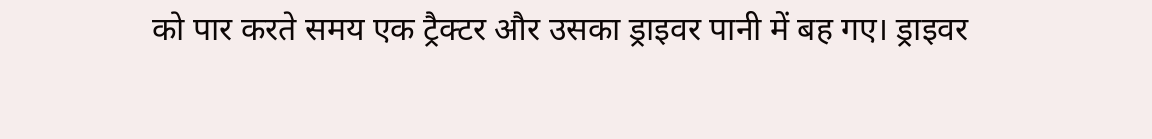को पार करते समय एक ट्रैक्टर और उसका ड्राइवर पानी में बह गए। ड्राइवर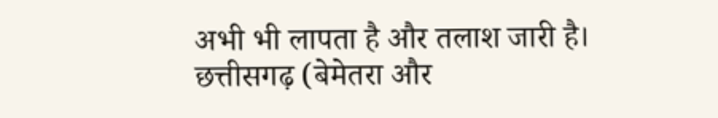अभी भी लापता है और तलाश जारी है।
छत्तीसगढ़ (बेमेतरा और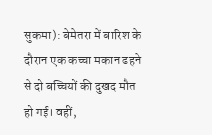सुकमा): बेमेतरा में बारिश के दौरान एक कच्चा मकान ढहने से दो बच्चियों की दुखद मौत हो गई। वहीं,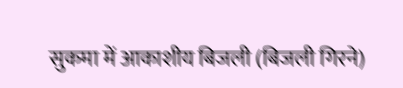सुकमा में आकाशीय बिजली (बिजली गिरने)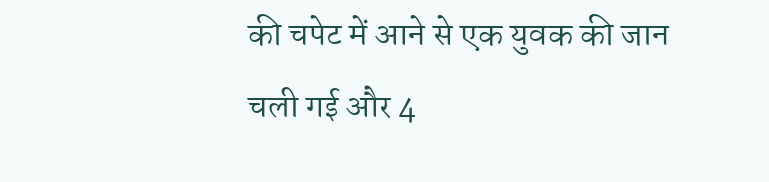की चपेट में आने से एक युवक की जान चली गई और 4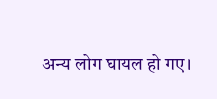अन्य लोग घायल हो गए।